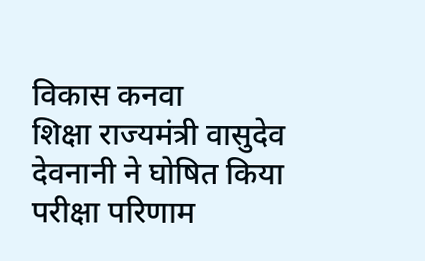विकास कनवा
शिक्षा राज्यमंत्री वासुदेव देवनानी ने घोषित किया परीक्षा परिणाम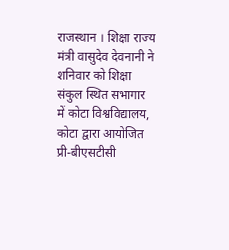राजस्थान । शिक्षा राज्य मंत्री वासुदेव देवनानी ने शनिवार को शिक्षा
संकुल स्थित सभागार में कोटा विश्वविद्यालय, कोटा द्वारा आयोजित
प्री-बीएसटीसी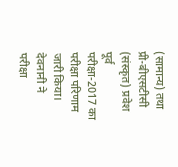(सामान्य) तथा प्री-बीएसटीसी (संस्कृत) प्रवेश पूर्व
परीक्षा-2017 का परीक्षा परिणाम जारी किया। देवनानी ने
परीक्षा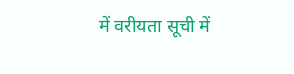में वरीयता सूची में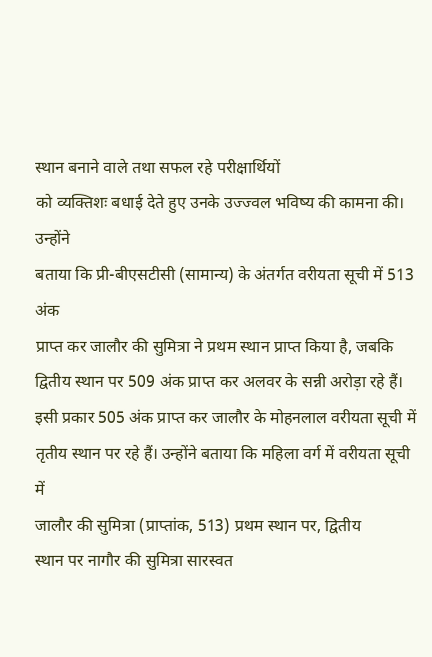स्थान बनाने वाले तथा सफल रहे परीक्षार्थियों
को व्यक्तिशः बधाई देते हुए उनके उज्ज्वल भविष्य की कामना की। उन्होंने
बताया कि प्री-बीएसटीसी (सामान्य) के अंतर्गत वरीयता सूची में 513 अंक
प्राप्त कर जालौर की सुमित्रा ने प्रथम स्थान प्राप्त किया है, जबकि
द्वितीय स्थान पर 509 अंक प्राप्त कर अलवर के सन्नी अरोड़ा रहे हैं।
इसी प्रकार 505 अंक प्राप्त कर जालौर के मोहनलाल वरीयता सूची में
तृतीय स्थान पर रहे हैं। उन्होंने बताया कि महिला वर्ग में वरीयता सूची में
जालौर की सुमित्रा (प्राप्तांक, 513) प्रथम स्थान पर, द्वितीय
स्थान पर नागौर की सुमित्रा सारस्वत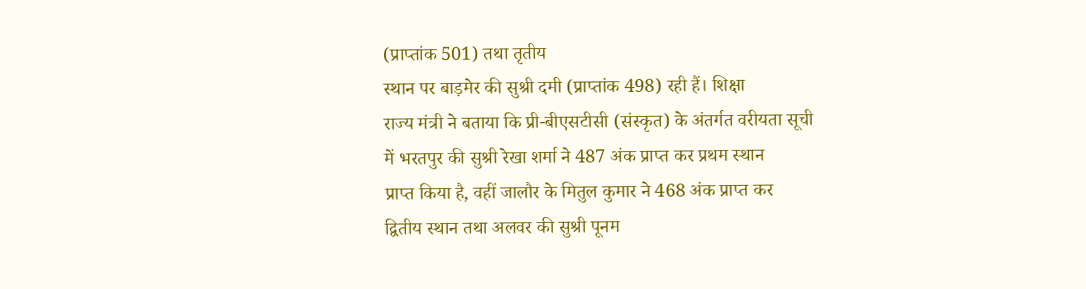(प्राप्तांक 501) तथा तृतीय
स्थान पर बाड़मेर की सुश्री दमी (प्राप्तांक 498) रही हैं। शिक्षा
राज्य मंत्री ने बताया कि प्री-बीएसटीसी (संस्कृत) के अंतर्गत वरीयता सूची
में भरतपुर की सुश्री रेखा शर्मा ने 487 अंक प्राप्त कर प्रथम स्थान
प्राप्त किया है, वहीं जालौर के मितुल कुमार ने 468 अंक प्राप्त कर
द्वितीय स्थान तथा अलवर की सुश्री पूनम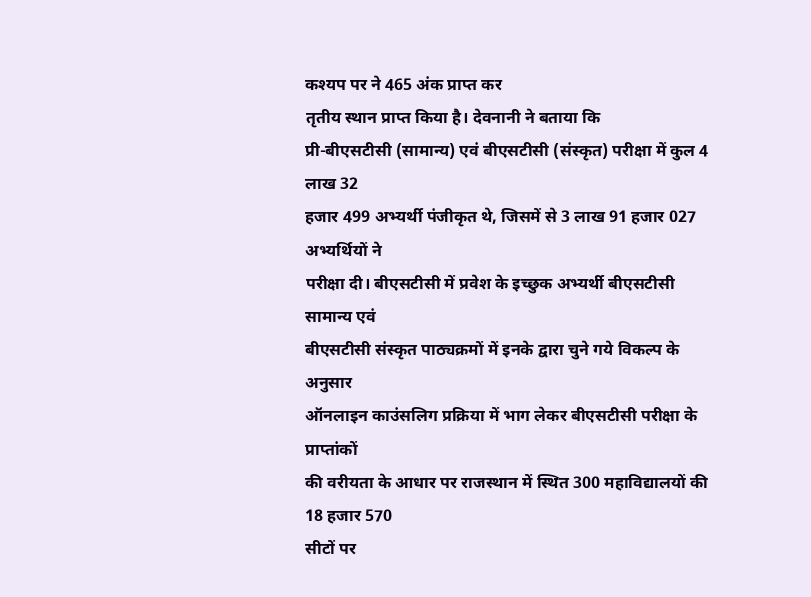कश्यप पर ने 465 अंक प्राप्त कर
तृतीय स्थान प्राप्त किया है। देवनानी ने बताया कि
प्री-बीएसटीसी (सामान्य) एवं बीएसटीसी (संस्कृत) परीक्षा में कुल 4 लाख 32
हजार 499 अभ्यर्थी पंजीकृत थे, जिसमें से 3 लाख 91 हजार 027 अभ्यर्थियों ने
परीक्षा दी। बीएसटीसी में प्रवेश के इच्छुक अभ्यर्थी बीएसटीसी सामान्य एवं
बीएसटीसी संस्कृत पाठ्यक्रमों में इनके द्वारा चुने गये विकल्प के अनुसार
ऑनलाइन काउंसलिग प्रक्रिया में भाग लेकर बीएसटीसी परीक्षा के प्राप्तांकों
की वरीयता के आधार पर राजस्थान में स्थित 300 महाविद्यालयों की 18 हजार 570
सीटों पर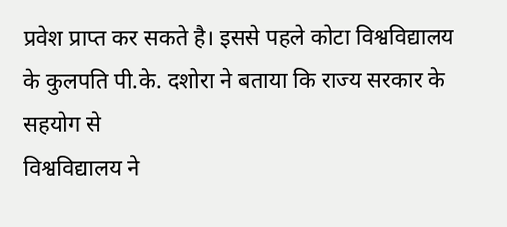प्रवेश प्राप्त कर सकते है। इससे पहले कोटा विश्वविद्यालय
के कुलपति पी.के. दशोरा ने बताया कि राज्य सरकार के सहयोग से
विश्वविद्यालय ने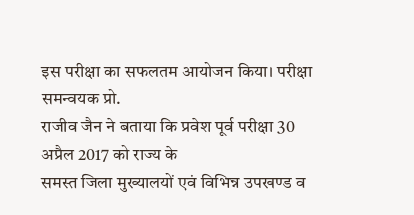इस परीक्षा का सफलतम आयोजन किया। परीक्षा समन्वयक प्रो.
राजीव जैन ने बताया कि प्रवेश पूर्व परीक्षा 30 अप्रैल 2017 को राज्य के
समस्त जिला मुख्यालयों एवं विभिन्न उपखण्ड व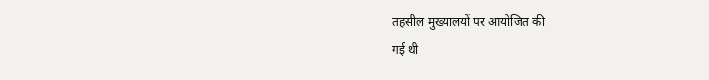तहसील मुख्यालयों पर आयोजित की
गई थी